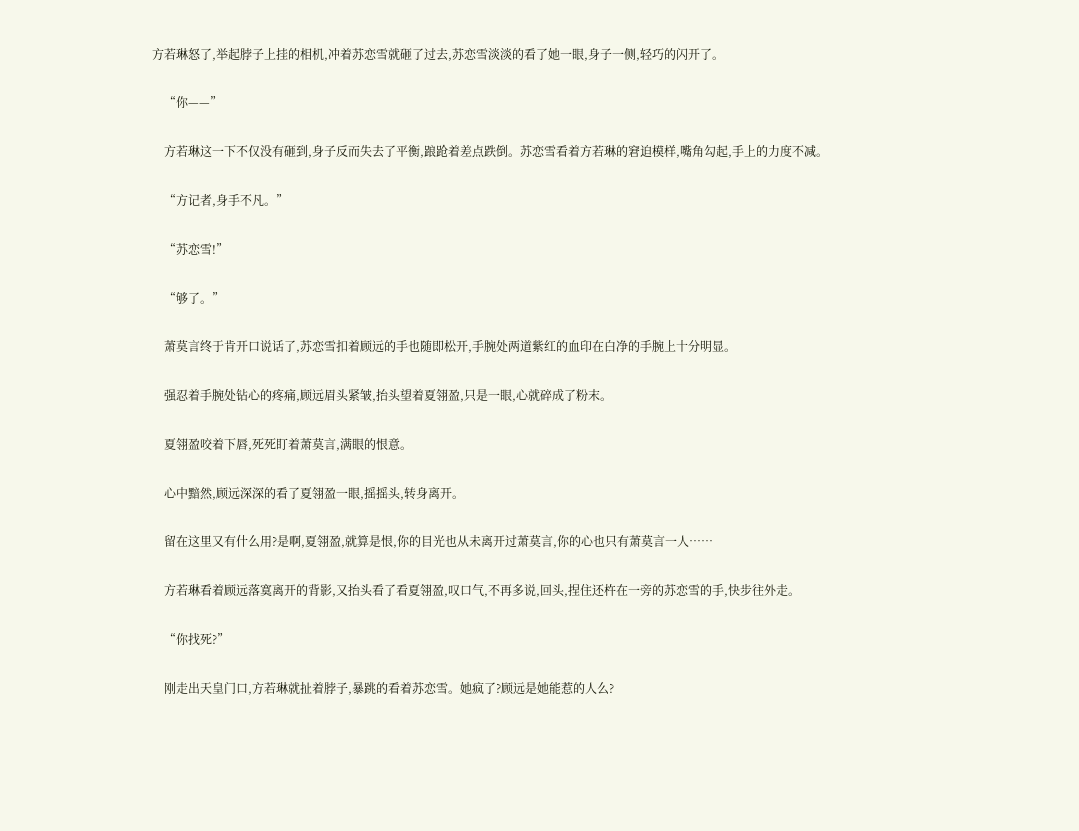方若琳怒了,举起脖子上挂的相机,冲着苏恋雪就砸了过去,苏恋雪淡淡的看了她一眼,身子一侧,轻巧的闪开了。

    “你——”

    方若琳这一下不仅没有砸到,身子反而失去了平衡,踉跄着差点跌倒。苏恋雪看着方若琳的窘迫模样,嘴角勾起,手上的力度不减。

    “方记者,身手不凡。”

    “苏恋雪!”

    “够了。”

    萧莫言终于肯开口说话了,苏恋雪扣着顾远的手也随即松开,手腕处两道紫红的血印在白净的手腕上十分明显。

    强忍着手腕处钻心的疼痛,顾远眉头紧皱,抬头望着夏翎盈,只是一眼,心就碎成了粉末。

    夏翎盈咬着下唇,死死盯着萧莫言,满眼的恨意。

    心中黯然,顾远深深的看了夏翎盈一眼,摇摇头,转身离开。

    留在这里又有什么用?是啊,夏翎盈,就算是恨,你的目光也从未离开过萧莫言,你的心也只有萧莫言一人……

    方若琳看着顾远落寞离开的背影,又抬头看了看夏翎盈,叹口气,不再多说,回头,捏住还杵在一旁的苏恋雪的手,快步往外走。

    “你找死?”

    刚走出天皇门口,方若琳就扯着脖子,暴跳的看着苏恋雪。她疯了?顾远是她能惹的人么?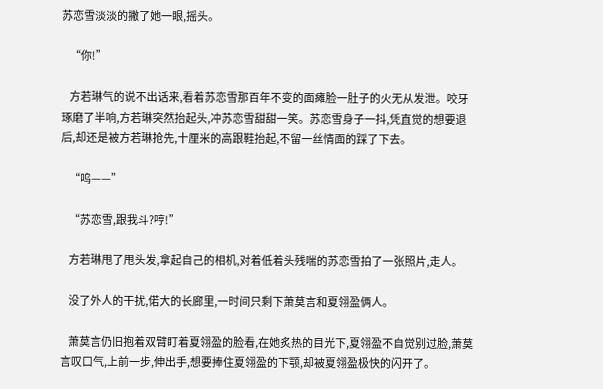苏恋雪淡淡的撇了她一眼,摇头。

    “你!”

    方若琳气的说不出话来,看着苏恋雪那百年不变的面瘫脸一肚子的火无从发泄。咬牙琢磨了半响,方若琳突然抬起头,冲苏恋雪甜甜一笑。苏恋雪身子一抖,凭直觉的想要退后,却还是被方若琳抢先,十厘米的高跟鞋抬起,不留一丝情面的踩了下去。

    “呜——”

    “苏恋雪,跟我斗?哼!”

    方若琳甩了甩头发,拿起自己的相机,对着低着头残喘的苏恋雪拍了一张照片,走人。

    没了外人的干扰,偌大的长廊里,一时间只剩下萧莫言和夏翎盈俩人。

    萧莫言仍旧抱着双臂盯着夏翎盈的脸看,在她炙热的目光下,夏翎盈不自觉别过脸,萧莫言叹口气,上前一步,伸出手,想要捧住夏翎盈的下颚,却被夏翎盈极快的闪开了。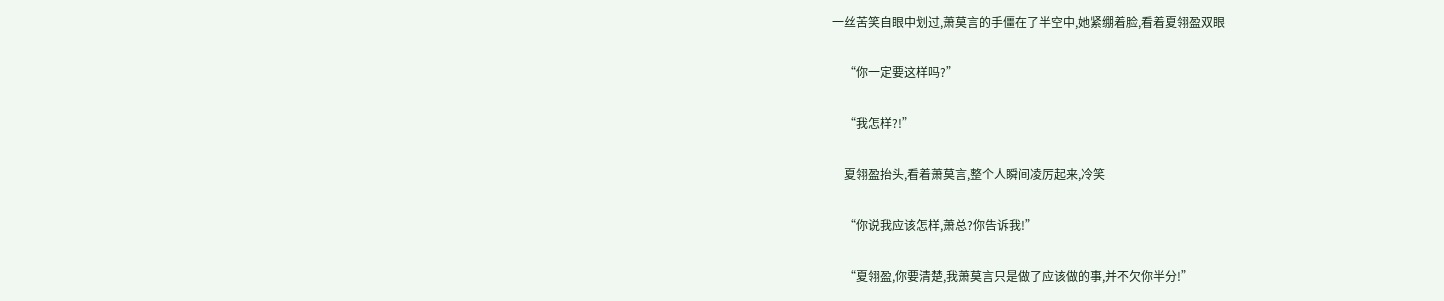一丝苦笑自眼中划过,萧莫言的手僵在了半空中,她紧绷着脸,看着夏翎盈双眼

    “你一定要这样吗?”

    “我怎样?!”

    夏翎盈抬头,看着萧莫言,整个人瞬间凌厉起来,冷笑

    “你说我应该怎样,萧总?你告诉我!”

    “夏翎盈,你要清楚,我萧莫言只是做了应该做的事,并不欠你半分!”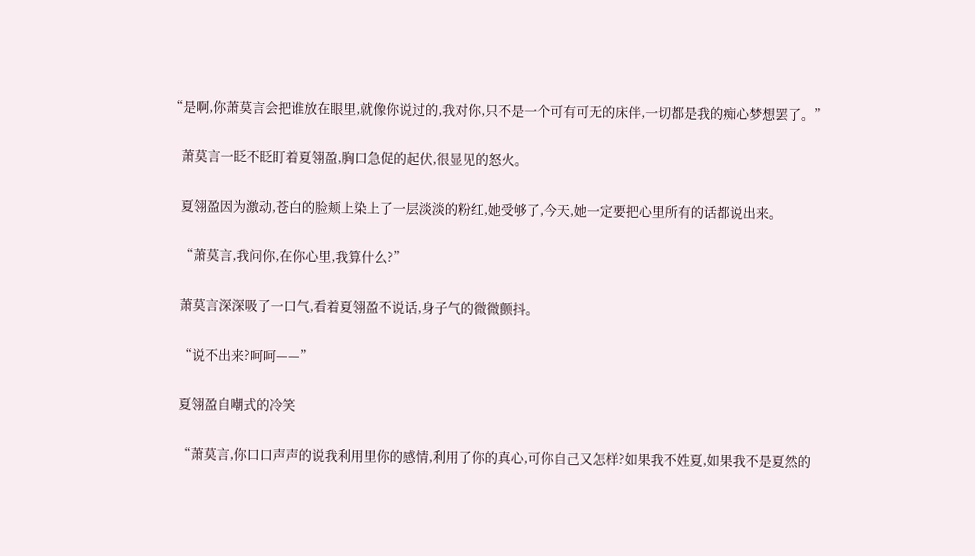“是啊,你萧莫言会把谁放在眼里,就像你说过的,我对你,只不是一个可有可无的床伴,一切都是我的痴心梦想罢了。”

    萧莫言一眨不眨盯着夏翎盈,胸口急促的起伏,很显见的怒火。

    夏翎盈因为激动,苍白的脸颊上染上了一层淡淡的粉红,她受够了,今天,她一定要把心里所有的话都说出来。

    “萧莫言,我问你,在你心里,我算什么?”

    萧莫言深深吸了一口气,看着夏翎盈不说话,身子气的微微颤抖。

    “说不出来?呵呵——”

    夏翎盈自嘲式的冷笑

    “萧莫言,你口口声声的说我利用里你的感情,利用了你的真心,可你自己又怎样?如果我不姓夏,如果我不是夏然的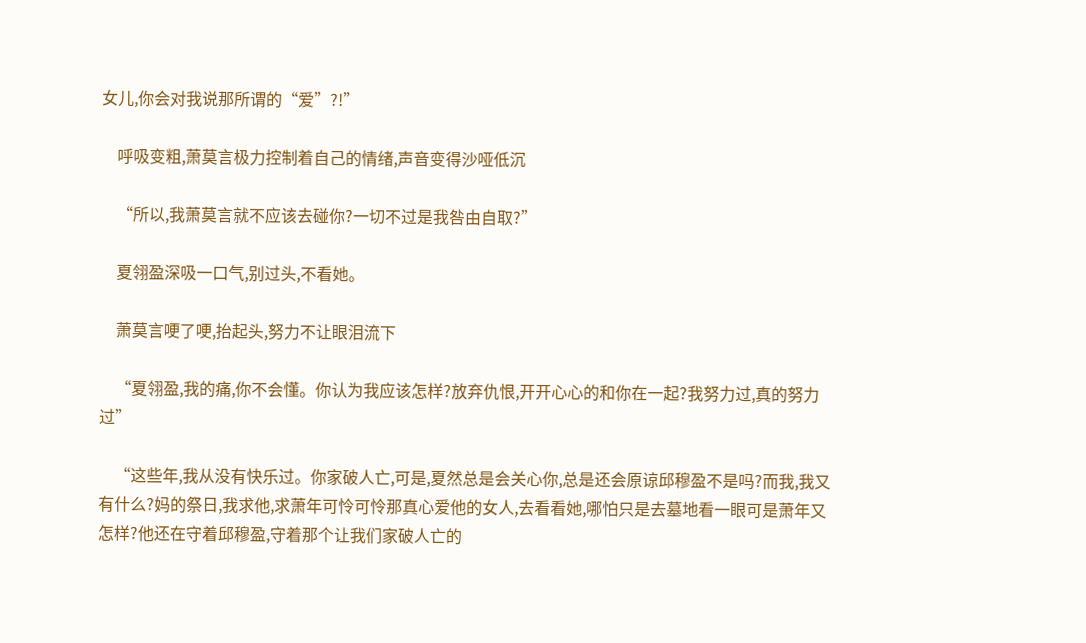女儿,你会对我说那所谓的“爱”?!”

    呼吸变粗,萧莫言极力控制着自己的情绪,声音变得沙哑低沉

    “所以,我萧莫言就不应该去碰你?一切不过是我咎由自取?”

    夏翎盈深吸一口气,别过头,不看她。

    萧莫言哽了哽,抬起头,努力不让眼泪流下

    “夏翎盈,我的痛,你不会懂。你认为我应该怎样?放弃仇恨,开开心心的和你在一起?我努力过,真的努力过”

    “这些年,我从没有快乐过。你家破人亡,可是,夏然总是会关心你,总是还会原谅邱穆盈不是吗?而我,我又有什么?妈的祭日,我求他,求萧年可怜可怜那真心爱他的女人,去看看她,哪怕只是去墓地看一眼可是萧年又怎样?他还在守着邱穆盈,守着那个让我们家破人亡的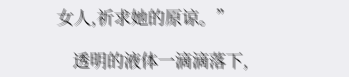女人,祈求她的原谅。”

    透明的液体一滴滴落下,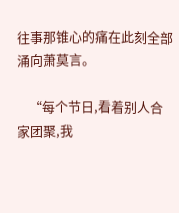往事那锥心的痛在此刻全部涌向萧莫言。

    “每个节日,看着别人合家团聚,我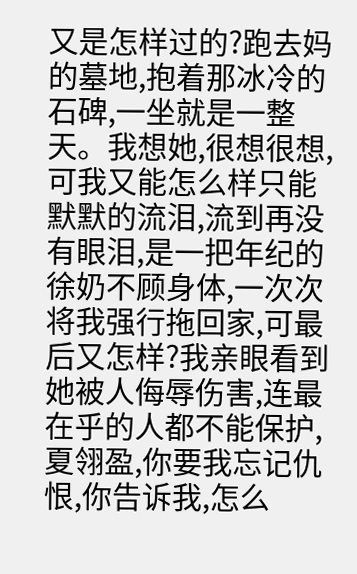又是怎样过的?跑去妈的墓地,抱着那冰冷的石碑,一坐就是一整天。我想她,很想很想,可我又能怎么样只能默默的流泪,流到再没有眼泪,是一把年纪的徐奶不顾身体,一次次将我强行拖回家,可最后又怎样?我亲眼看到她被人侮辱伤害,连最在乎的人都不能保护,夏翎盈,你要我忘记仇恨,你告诉我,怎么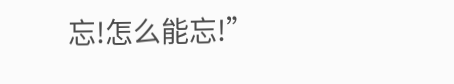忘!怎么能忘!”